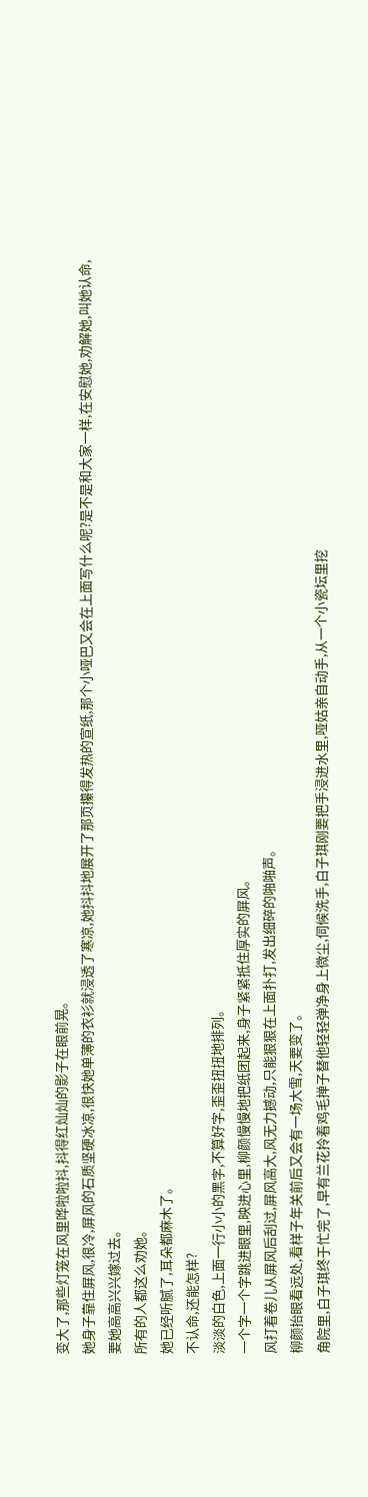变大了,那些灯笼在风里哗啦啦抖,抖得红灿灿的影子在眼前晃。
她身子靠住屏风,很冷,屏风的石质坚硬冰凉,很快她单薄的衣衫就浸透了寒凉,她抖抖地展开了那页攥得发热的宣纸,那个小哑巴又会在上面写什么呢?是不是和大家一样,在安慰她,劝解她,叫她认命,要她高高兴兴嫁过去。
所有的人都这么劝她。
她已经听腻了,耳朵都麻木了。
不认命,还能怎样?
淡淡的白色,上面一行小小的黑字,不算好字,歪歪扭扭地排列。
一个字一个字跳进眼里,映进心里,柳颜慢慢地把纸团起来,身子紧紧抵住厚实的屏风。
风打着卷儿从屏风后刮过,屏风高大,风无力撼动,只能狠狠在上面扑打,发出细碎的啪啪声。
柳颜抬眼看远处,看样子年关前后又会有一场大雪,天要变了。
角院里,白子琪终于忙完了,早有兰花拎着鸡毛掸子替他轻轻弹净身上微尘,伺候洗手,白子琪刚要把手浸进水里,哑姑亲自动手,从一个小瓷坛里挖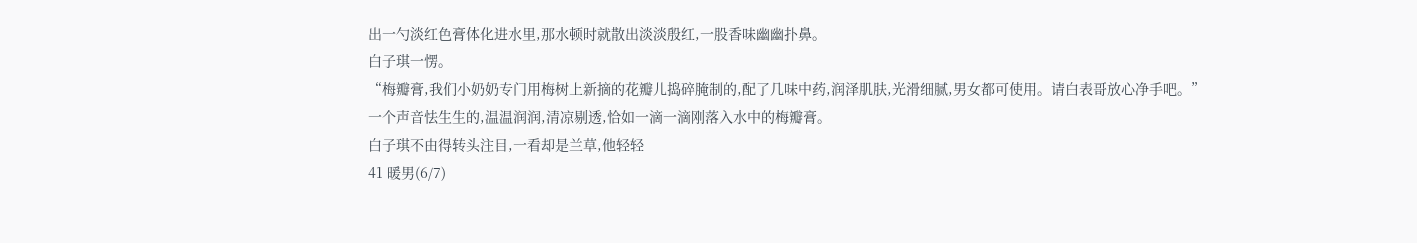出一勺淡红色膏体化进水里,那水顿时就散出淡淡殷红,一股香味幽幽扑鼻。
白子琪一愣。
“梅瓣膏,我们小奶奶专门用梅树上新摘的花瓣儿捣碎腌制的,配了几味中药,润泽肌肤,光滑细腻,男女都可使用。请白表哥放心净手吧。”
一个声音怯生生的,温温润润,清凉剔透,恰如一滴一滴刚落入水中的梅瓣膏。
白子琪不由得转头注目,一看却是兰草,他轻轻
41 暖男(6/7)